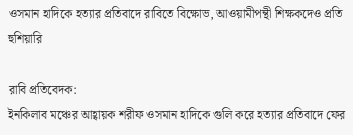ওসমান হাদিকে হত্যার প্রতিবাদে রাবিতে বিক্ষোভ, আওয়ামীপন্থী শিক্ষকদেও প্রতি হুশিয়ারি

রাবি প্রতিবেদক:
ইনকিলাব মঞ্চের আহ্বায়ক শরীফ ওসমান হাদিকে গুলি করে হত্যার প্রতিবাদে ফের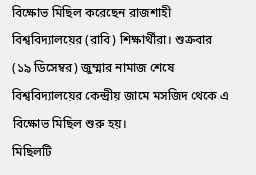বিক্ষোভ মিছিল করেছেন রাজশাহী বিশ্ববিদ্যালয়ের (রাবি) শিক্ষার্থীরা। শুক্রবার (১৯ ডিসেম্বর) জুম্মার নামাজ শেষে বিশ্ববিদ্যালয়ের কেন্দ্রীয় জামে মসজিদ থেকে এ বিক্ষোভ মিছিল শুরু হয়।
মিছিলটি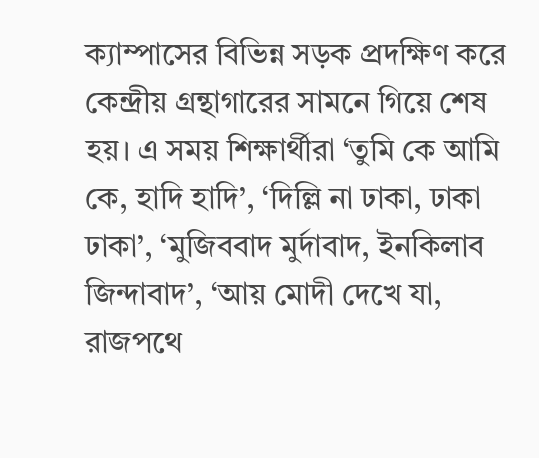ক্যাম্পাসের বিভিন্ন সড়ক প্রদক্ষিণ করে কেন্দ্রীয় গ্রন্থাগারের সামনে গিয়ে শেষ হয়। এ সময় শিক্ষার্থীরা ‘তুমি কে আমি কে, হাদি হাদি’, ‘দিল্লি না ঢাকা, ঢাকা ঢাকা’, ‘মুজিববাদ মুর্দাবাদ, ইনকিলাব জিন্দাবাদ’, ‘আয় মোদী দেখে যা, রাজপথে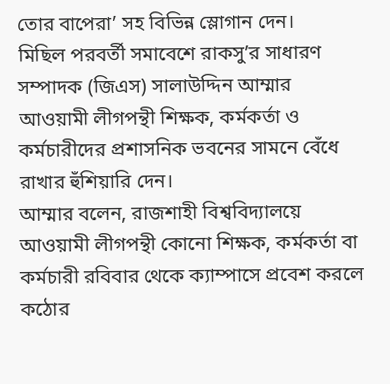তোর বাপেরা’ সহ বিভিন্ন স্লোগান দেন।
মিছিল পরবর্তী সমাবেশে রাকসু’র সাধারণ সম্পাদক (জিএস) সালাউদ্দিন আম্মার আওয়ামী লীগপন্থী শিক্ষক, কর্মকর্তা ও কর্মচারীদের প্রশাসনিক ভবনের সামনে বেঁধে রাখার হুঁশিয়ারি দেন।
আম্মার বলেন, রাজশাহী বিশ্ববিদ্যালয়ে আওয়ামী লীগপন্থী কোনো শিক্ষক, কর্মকর্তা বা কর্মচারী রবিবার থেকে ক্যাম্পাসে প্রবেশ করলে কঠোর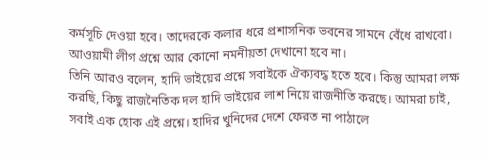কর্মসূচি দেওয়া হবে। তাদেরকে কলার ধরে প্রশাসনিক ভবনের সামনে বেঁধে রাখবো। আওয়ামী লীগ প্রশ্নে আর কোনো নমনীয়তা দেখানো হবে না।
তিনি আরও বলেন, হাদি ভাইয়ের প্রশ্নে সবাইকে ঐক্যবদ্ধ হতে হবে। কিন্তু আমরা লক্ষ করছি, কিছু রাজনৈতিক দল হাদি ভাইয়ের লাশ নিয়ে রাজনীতি করছে। আমরা চাই, সবাই এক হোক এই প্রশ্নে। হাদির খুনিদের দেশে ফেরত না পাঠালে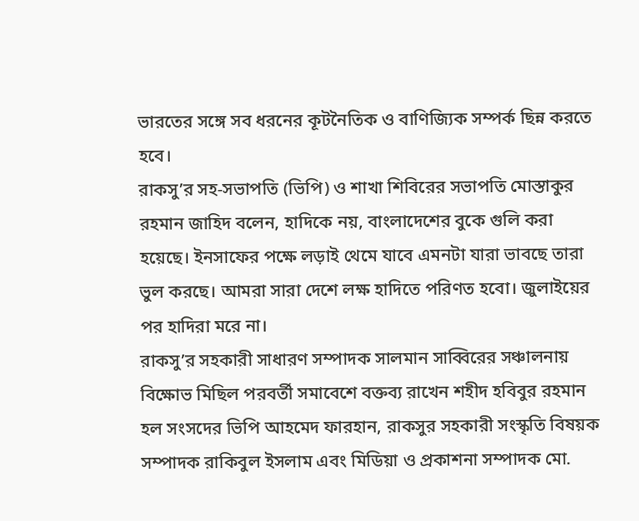ভারতের সঙ্গে সব ধরনের কূটনৈতিক ও বাণিজ্যিক সম্পর্ক ছিন্ন করতে হবে।
রাকসু’র সহ-সভাপতি (ভিপি) ও শাখা শিবিরের সভাপতি মোস্তাকুর রহমান জাহিদ বলেন, হাদিকে নয়, বাংলাদেশের বুকে গুলি করা হয়েছে। ইনসাফের পক্ষে লড়াই থেমে যাবে এমনটা যারা ভাবছে তারা ভুল করছে। আমরা সারা দেশে লক্ষ হাদিতে পরিণত হবো। জুলাইয়ের পর হাদিরা মরে না।
রাকসু’র সহকারী সাধারণ সম্পাদক সালমান সাব্বিরের সঞ্চালনায় বিক্ষোভ মিছিল পরবর্তী সমাবেশে বক্তব্য রাখেন শহীদ হবিবুর রহমান হল সংসদের ভিপি আহমেদ ফারহান, রাকসুর সহকারী সংস্কৃতি বিষয়ক সম্পাদক রাকিবুল ইসলাম এবং মিডিয়া ও প্রকাশনা সম্পাদক মো.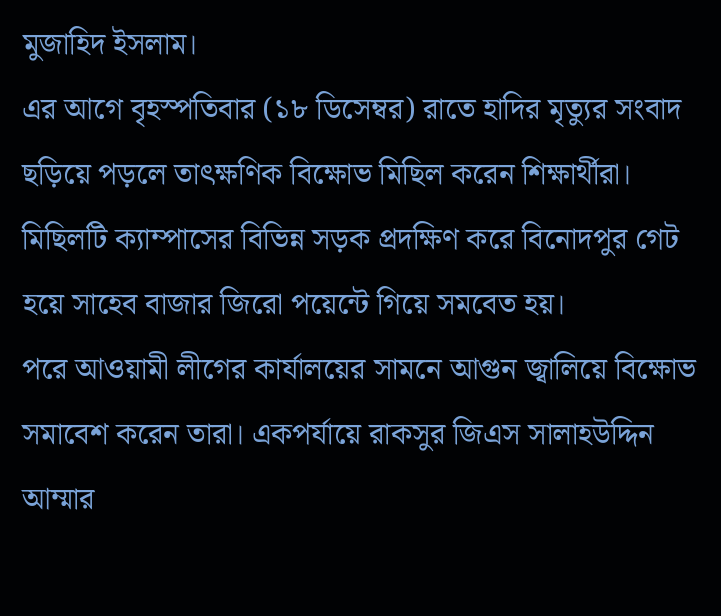মুজাহিদ ইসলাম।
এর আগে বৃহস্পতিবার (১৮ ডিসেম্বর) রাতে হাদির মৃত্যুর সংবাদ ছড়িয়ে পড়লে তাৎক্ষণিক বিক্ষোভ মিছিল করেন শিক্ষার্থীরা। মিছিলটি ক্যাম্পাসের বিভিন্ন সড়ক প্রদক্ষিণ করে বিনোদপুর গেট হয়ে সাহেব বাজার জিরো পয়েন্টে গিয়ে সমবেত হয়।
পরে আওয়ামী লীগের কার্যালয়ের সামনে আগুন জ্বালিয়ে বিক্ষোভ সমাবেশ করেন তারা। একপর্যায়ে রাকসুর জিএস সালাহউদ্দিন আম্মার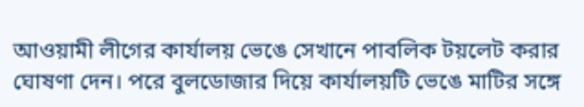আওয়ামী লীগের কার্যালয় ভেঙে সেখানে পাবলিক টয়লেট করার ঘোষণা দেন। পরে বুলডোজার দিয়ে কার্যালয়টি ভেঙে মাটির সঙ্গে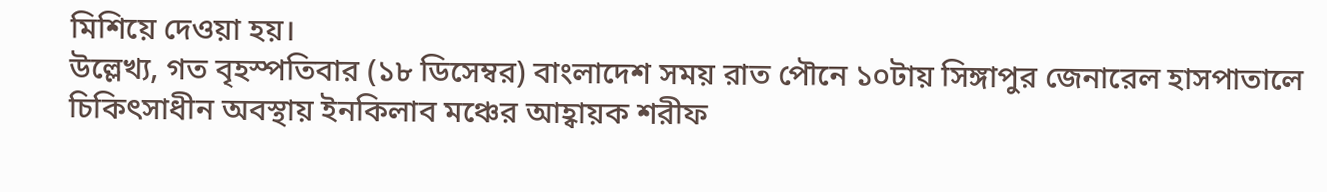মিশিয়ে দেওয়া হয়।
উল্লেখ্য, গত বৃহস্পতিবার (১৮ ডিসেম্বর) বাংলাদেশ সময় রাত পৌনে ১০টায় সিঙ্গাপুর জেনারেল হাসপাতালে চিকিৎসাধীন অবস্থায় ইনকিলাব মঞ্চের আহ্বায়ক শরীফ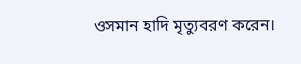ওসমান হাদি মৃত্যুবরণ করেন।